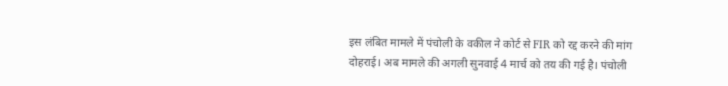इस लंबित मामले में पंचोली के वकील ने कोर्ट से FIR को रद्द करने की मांग दोहराई। अब मामले की अगली सुनवाई 4 मार्च को तय की गई है। पंचोली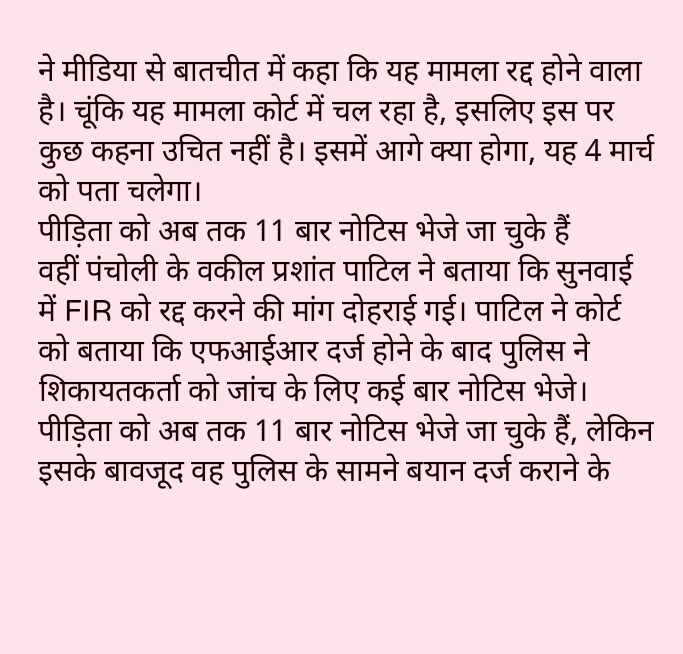ने मीडिया से बातचीत में कहा कि यह मामला रद्द होने वाला है। चूंकि यह मामला कोर्ट में चल रहा है, इसलिए इस पर कुछ कहना उचित नहीं है। इसमें आगे क्या होगा, यह 4 मार्च को पता चलेगा।
पीड़िता को अब तक 11 बार नोटिस भेजे जा चुके हैं
वहीं पंचोली के वकील प्रशांत पाटिल ने बताया कि सुनवाई में FIR को रद्द करने की मांग दोहराई गई। पाटिल ने कोर्ट को बताया कि एफआईआर दर्ज होने के बाद पुलिस ने शिकायतकर्ता को जांच के लिए कई बार नोटिस भेजे। पीड़िता को अब तक 11 बार नोटिस भेजे जा चुके हैं, लेकिन इसके बावजूद वह पुलिस के सामने बयान दर्ज कराने के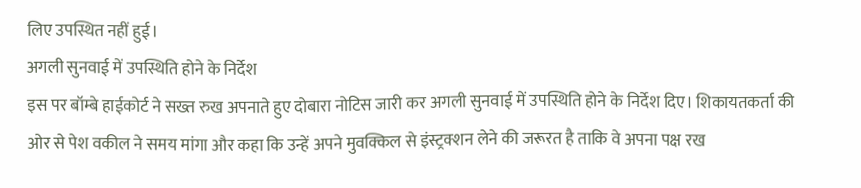लिए उपस्थित नहीं हुई।
अगली सुनवाई में उपस्थिति होने के निर्देश
इस पर बॉम्बे हाईकोर्ट ने सख्त रुख अपनाते हुए दोबारा नोटिस जारी कर अगली सुनवाई में उपस्थिति होने के निर्देश दिए। शिकायतकर्ता की ओर से पेश वकील ने समय मांगा और कहा कि उन्हें अपने मुवक्किल से इंस्ट्रक्शन लेने की जरूरत है ताकि वे अपना पक्ष रख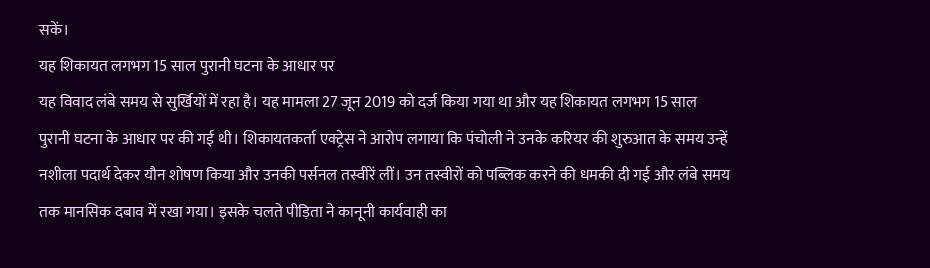सकें।
यह शिकायत लगभग 15 साल पुरानी घटना के आधार पर
यह विवाद लंबे समय से सुर्खियों में रहा है। यह मामला 27 जून 2019 को दर्ज किया गया था और यह शिकायत लगभग 15 साल पुरानी घटना के आधार पर की गई थी। शिकायतकर्ता एक्ट्रेस ने आरोप लगाया कि पंचोली ने उनके करियर की शुरुआत के समय उन्हें नशीला पदार्थ देकर यौन शोषण किया और उनकी पर्सनल तस्वीरें लीं। उन तस्वीरों को पब्लिक करने की धमकी दी गई और लंबे समय तक मानसिक दबाव में रखा गया। इसके चलते पीड़िता ने कानूनी कार्यवाही का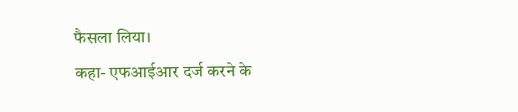फैसला लिया।
कहा- एफआईआर दर्ज करने के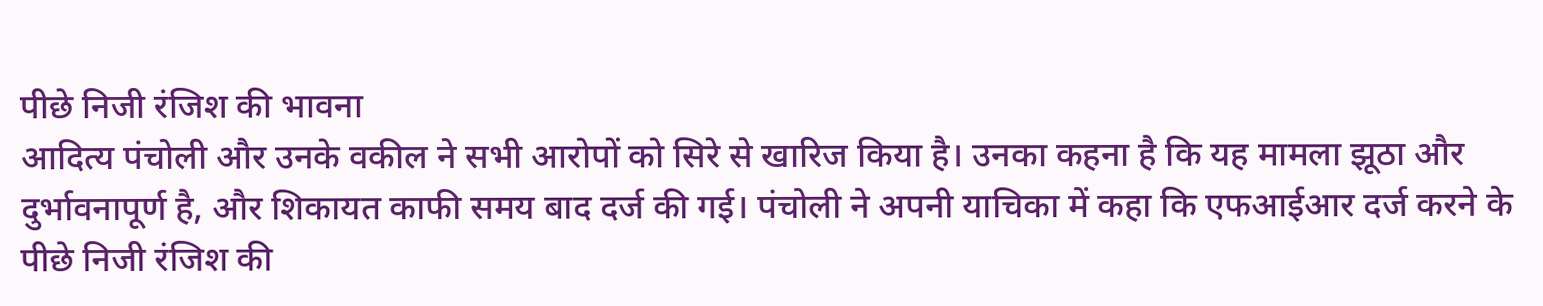पीछे निजी रंजिश की भावना
आदित्य पंचोली और उनके वकील ने सभी आरोपों को सिरे से खारिज किया है। उनका कहना है कि यह मामला झूठा और दुर्भावनापूर्ण है, और शिकायत काफी समय बाद दर्ज की गई। पंचोली ने अपनी याचिका में कहा कि एफआईआर दर्ज करने के पीछे निजी रंजिश की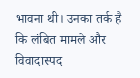भावना थी। उनका तर्क है कि लंबित मामले और विवादास्पद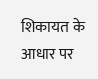शिकायत के आधार पर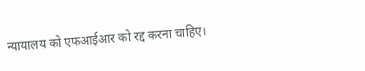न्यायालय को एफआईआर को रद्द करना चाहिए।